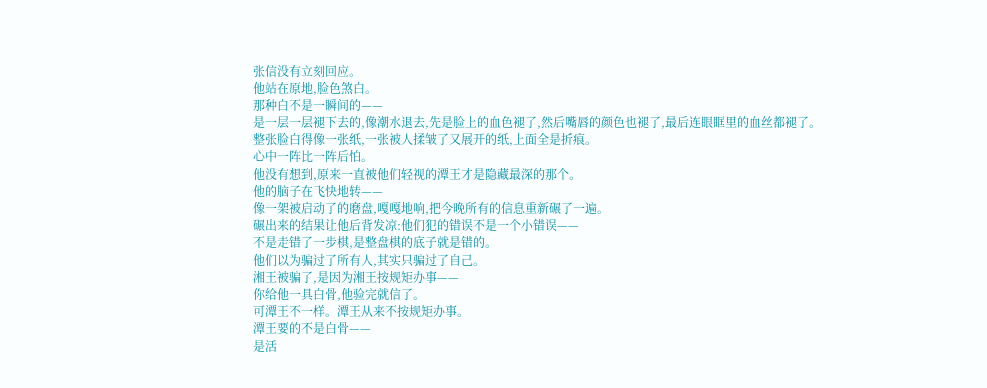张信没有立刻回应。
他站在原地,脸色煞白。
那种白不是一瞬间的——
是一层一层褪下去的,像潮水退去,先是脸上的血色褪了,然后嘴唇的颜色也褪了,最后连眼眶里的血丝都褪了。
整张脸白得像一张纸,一张被人揉皱了又展开的纸,上面全是折痕。
心中一阵比一阵后怕。
他没有想到,原来一直被他们轻视的潭王才是隐藏最深的那个。
他的脑子在飞快地转——
像一架被启动了的磨盘,嘎嘎地响,把今晚所有的信息重新碾了一遍。
碾出来的结果让他后背发凉:他们犯的错误不是一个小错误——
不是走错了一步棋,是整盘棋的底子就是错的。
他们以为骗过了所有人,其实只骗过了自己。
湘王被骗了,是因为湘王按规矩办事——
你给他一具白骨,他验完就信了。
可潭王不一样。潭王从来不按规矩办事。
潭王要的不是白骨——
是活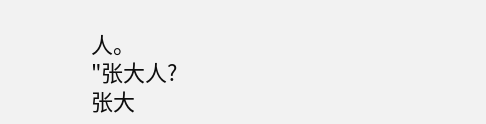人。
"张大人?
张大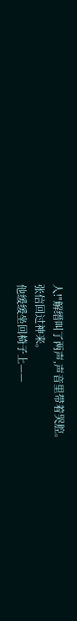人!"解缙叫了两声,声音里带着哭腔。
张信回过神来。
他缓缓坐回椅子上——